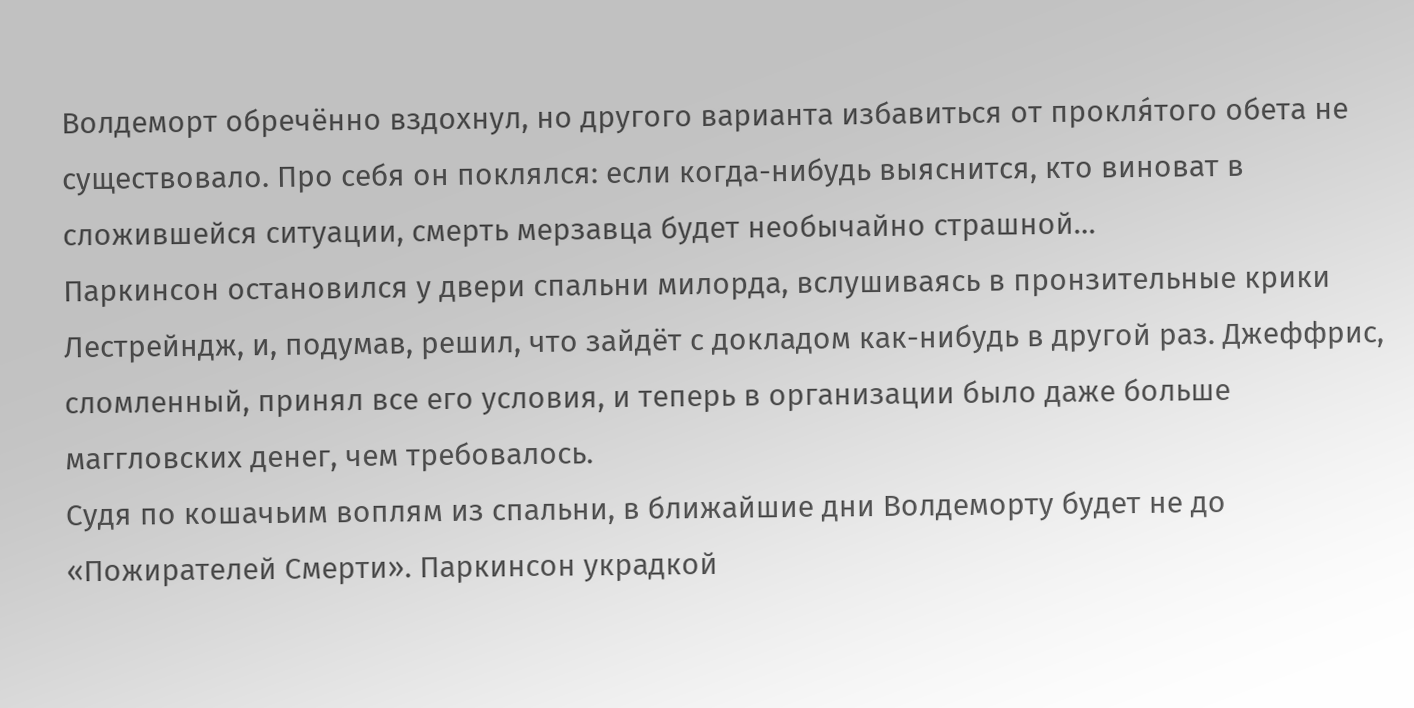Волдеморт обречённо вздохнул, но другого варианта избавиться от прокля́того обета не существовало. Про себя он поклялся: если когда-нибудь выяснится, кто виноват в сложившейся ситуации, смерть мерзавца будет необычайно страшной…
Паркинсон остановился у двери спальни милорда, вслушиваясь в пронзительные крики Лестрейндж, и, подумав, решил, что зайдёт с докладом как-нибудь в другой раз. Джеффрис, сломленный, принял все его условия, и теперь в организации было даже больше маггловских денег, чем требовалось.
Судя по кошачьим воплям из спальни, в ближайшие дни Волдеморту будет не до «Пожирателей Смерти». Паркинсон украдкой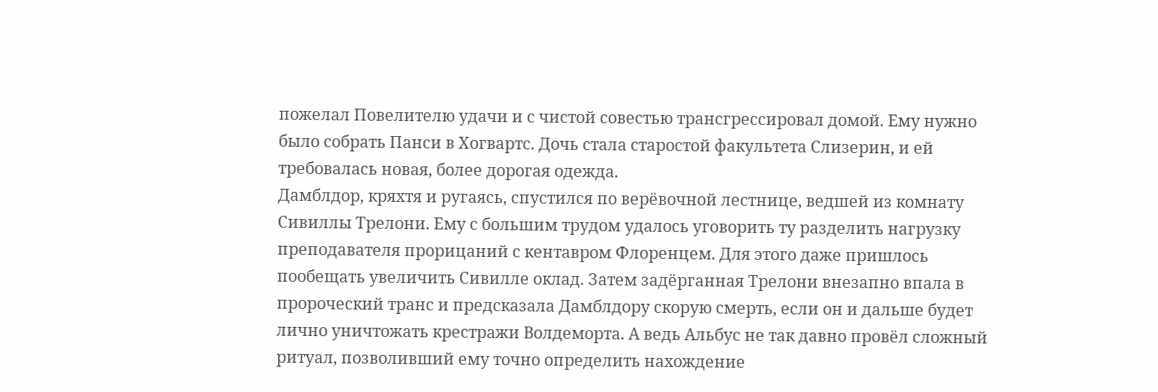пожелал Повелителю удачи и с чистой совестью трансгрессировал домой. Ему нужно было собрать Панси в Хогвартс. Дочь стала старостой факультета Слизерин, и ей требовалась новая, более дорогая одежда.
Дамблдор, кряхтя и ругаясь, спустился по верёвочной лестнице, ведшей из комнату Сивиллы Трелони. Ему с большим трудом удалось уговорить ту разделить нагрузку преподавателя прорицаний с кентавром Флоренцем. Для этого даже пришлось пообещать увеличить Сивилле оклад. Затем задёрганная Трелони внезапно впала в пророческий транс и предсказала Дамблдору скорую смерть, если он и дальше будет лично уничтожать крестражи Волдеморта. А ведь Альбус не так давно провёл сложный ритуал, позволивший ему точно определить нахождение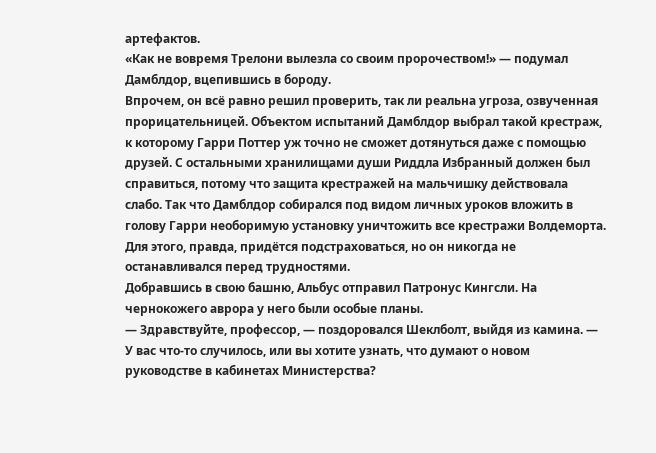артефактов.
«Как не вовремя Трелони вылезла со своим пророчеством!» — подумал Дамблдор, вцепившись в бороду.
Впрочем, он всё равно решил проверить, так ли реальна угроза, озвученная прорицательницей. Объектом испытаний Дамблдор выбрал такой крестраж, к которому Гарри Поттер уж точно не сможет дотянуться даже с помощью друзей. С остальными хранилищами души Риддла Избранный должен был справиться, потому что защита крестражей на мальчишку действовала слабо. Так что Дамблдор собирался под видом личных уроков вложить в голову Гарри необоримую установку уничтожить все крестражи Волдеморта. Для этого, правда, придётся подстраховаться, но он никогда не останавливался перед трудностями.
Добравшись в свою башню, Альбус отправил Патронус Кингсли. На чернокожего аврора у него были особые планы.
— Здравствуйте, профессор, — поздоровался Шеклболт, выйдя из камина. — У вас что-то случилось, или вы хотите узнать, что думают о новом руководстве в кабинетах Министерства?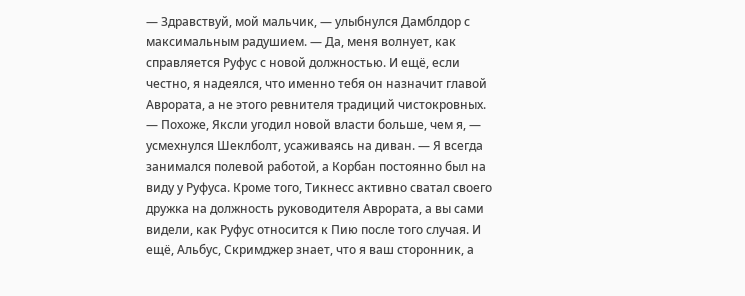— Здравствуй, мой мальчик, — улыбнулся Дамблдор с максимальным радушием. — Да, меня волнует, как справляется Руфус с новой должностью. И ещё, если честно, я надеялся, что именно тебя он назначит главой Аврората, а не этого ревнителя традиций чистокровных.
— Похоже, Яксли угодил новой власти больше, чем я, — усмехнулся Шеклболт, усаживаясь на диван. — Я всегда занимался полевой работой, а Корбан постоянно был на виду у Руфуса. Кроме того, Тикнесс активно сватал своего дружка на должность руководителя Аврората, а вы сами видели, как Руфус относится к Пию после того случая. И ещё, Альбус, Скримджер знает, что я ваш сторонник, а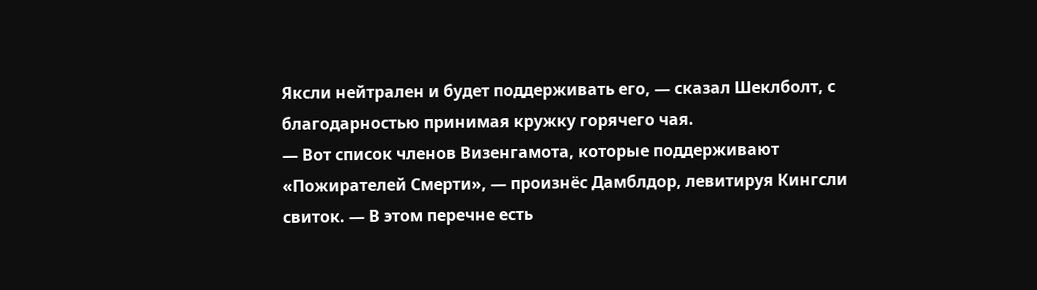Яксли нейтрален и будет поддерживать его, — сказал Шеклболт, с благодарностью принимая кружку горячего чая.
— Вот список членов Визенгамота, которые поддерживают «Пожирателей Смерти», — произнёс Дамблдор, левитируя Кингсли свиток. — В этом перечне есть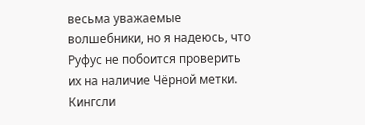весьма уважаемые волшебники, но я надеюсь, что Руфус не побоится проверить их на наличие Чёрной метки.
Кингсли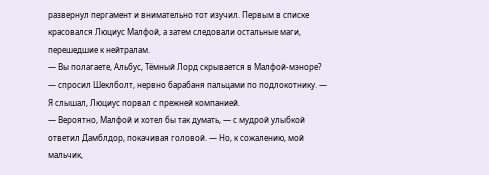развернул пергамент и внимательно тот изучил. Первым в списке красовался Люциус Малфой, а затем следовали остальные маги, перешедшие к нейтралам.
— Вы полагаете, Альбус, Тёмный Лорд скрывается в Малфой-мэноре? — спросил Шеклболт, нервно барабаня пальцами по подлокотнику. — Я слышал, Люциус порвал с прежней компанией.
— Вероятно, Малфой и хотел бы так думать, — с мудрой улыбкой ответил Дамблдор, покачивая головой. — Но, к сожалению, мой мальчик,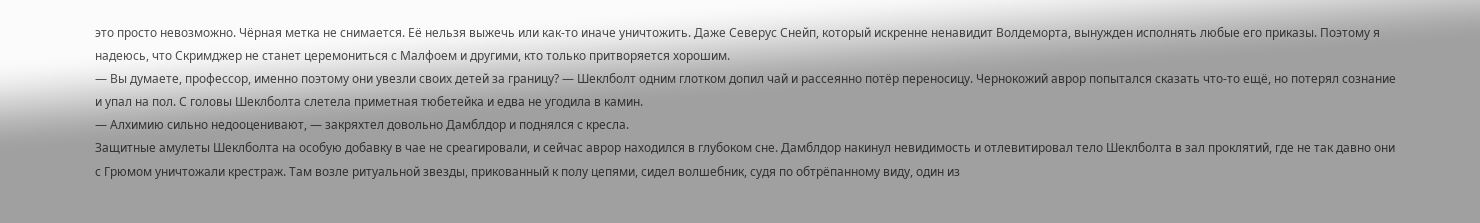это просто невозможно. Чёрная метка не снимается. Её нельзя выжечь или как-то иначе уничтожить. Даже Северус Снейп, который искренне ненавидит Волдеморта, вынужден исполнять любые его приказы. Поэтому я надеюсь, что Скримджер не станет церемониться с Малфоем и другими, кто только притворяется хорошим.
— Вы думаете, профессор, именно поэтому они увезли своих детей за границу? — Шеклболт одним глотком допил чай и рассеянно потёр переносицу. Чернокожий аврор попытался сказать что-то ещё, но потерял сознание и упал на пол. С головы Шеклболта слетела приметная тюбетейка и едва не угодила в камин.
— Алхимию сильно недооценивают, — закряхтел довольно Дамблдор и поднялся с кресла.
Защитные амулеты Шеклболта на особую добавку в чае не среагировали, и сейчас аврор находился в глубоком сне. Дамблдор накинул невидимость и отлевитировал тело Шеклболта в зал проклятий, где не так давно они с Грюмом уничтожали крестраж. Там возле ритуальной звезды, прикованный к полу цепями, сидел волшебник, судя по обтрёпанному виду, один из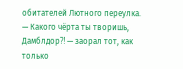обитателей Лютного переулка.
— Какого чёрта ты творишь, Дамблдор⁈ — заорал тот, как только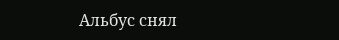Альбус снял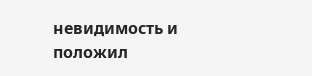невидимость и положил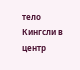тело Кингсли в центр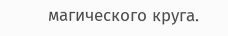магического круга.